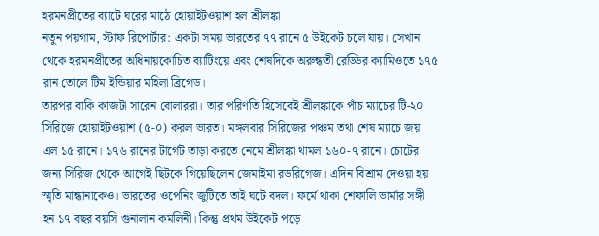হরমনপ্রীতের ব্যাটে ঘরের মাঠে হোয়াইটওয়াশ হল শ্রীলঙ্কা
নতুন পয়গাম, স্টাফ রিপোর্টার: একটা সময় ভারতের ৭৭ রানে ৫ উইকেট চলে যায়। সেখান থেকে হরমনপ্রীতের অধিনায়কোচিত ব্যাটিংয়ে এবং শেষদিকে অরুন্ধতী রেড্ডির ক্যামিওতে ১৭৫ রান তোলে টিম ইন্ডিয়ার মহিলা ব্রিগেড।
তারপর বাকি কাজটা সারেন বোলাররা। তার পরিণতি হিসেবেই শ্রীলঙ্কাকে পাঁচ ম্যাচের টি-২০ সিরিজে হোয়াইটওয়াশ (৫-০) করল ভারত। মঙ্গলবার সিরিজের পঞ্চম তথা শেষ ম্যাচে জয় এল ১৫ রানে। ১৭৬ রানের টার্গেট তাড়া করতে নেমে শ্রীলঙ্কা থামল ১৬০-৭ রানে। চোটের জন্য সিরিজ থেকে আগেই ছিটকে গিয়েছিলেন জেমাইমা রডরিগেজ। এদিন বিশ্রাম দেওয়া হয় স্মৃতি মান্ধানাকেও। ভারতের ওপেনিং জুটিতে তাই ঘটে বদল। ফর্মে থাকা শেফালি ভার্মার সঙ্গী হন ১৭ বছর বয়সি গুনালান কমলিনী। কিন্তু প্রথম উইকেট পড়ে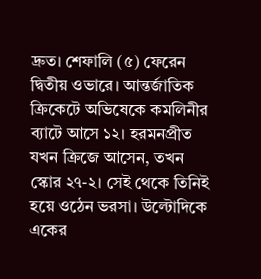দ্রুত। শেফালি (৫) ফেরেন দ্বিতীয় ওভারে। আন্তর্জাতিক ক্রিকেটে অভিষেকে কমলিনীর ব্যাটে আসে ১২। হরমনপ্রীত যখন ক্রিজে আসেন, তখন স্কোর ২৭-২। সেই থেকে তিনিই হয়ে ওঠেন ভরসা। উল্টোদিকে একের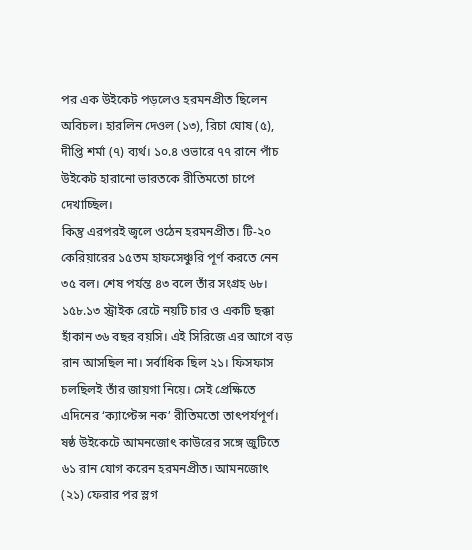পর এক উইকেট পড়লেও হরমনপ্রীত ছিলেন অবিচল। হারলিন দেওল (১৩), রিচা ঘোষ (৫), দীপ্তি শর্মা (৭) ব্যর্থ। ১০.৪ ওভারে ৭৭ রানে পাঁচ উইকেট হারানো ভারতকে রীতিমতো চাপে দেখাচ্ছিল।
কিন্তু এরপরই জ্বলে ওঠেন হরমনপ্রীত। টি-২০ কেরিয়ারের ১৫তম হাফসেঞ্চুরি পূর্ণ করতে নেন ৩৫ বল। শেষ পর্যন্ত ৪৩ বলে তাঁর সংগ্রহ ৬৮। ১৫৮.১৩ স্ট্রাইক রেটে নয়টি চার ও একটি ছক্কা হাঁকান ৩৬ বছর বয়সি। এই সিরিজে এর আগে বড় রান আসছিল না। সর্বাধিক ছিল ২১। ফিসফাস চলছিলই তাঁর জায়গা নিয়ে। সেই প্রেক্ষিতে এদিনের ‘ক্যাপ্টেন্স নক’ রীতিমতো তাৎপর্যপূর্ণ। ষষ্ঠ উইকেটে আমনজোৎ কাউরের সঙ্গে জুটিতে ৬১ রান যোগ করেন হরমনপ্রীত। আমনজোৎ (২১) ফেরার পর স্লগ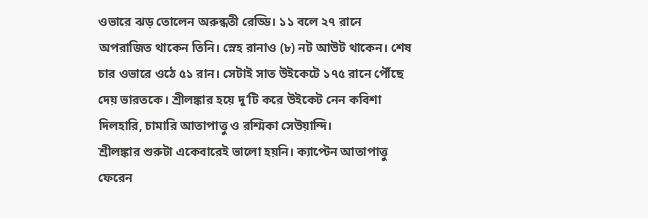ওভারে ঝড় তোলেন অরুন্ধতী রেড্ডি। ১১ বলে ২৭ রানে অপরাজিত থাকেন তিনি। স্নেহ রানাও (৮) নট আউট থাকেন। শেষ চার ওভারে ওঠে ৫১ রান। সেটাই সাত উইকেটে ১৭৫ রানে পৌঁছে দেয় ভারতকে। শ্রীলঙ্কার হয়ে দু’টি করে উইকেট নেন কবিশা দিলহারি, চামারি আতাপাত্তু ও রশ্মিকা সেউয়ান্দি।
শ্রীলঙ্কার শুরুটা একেবারেই ভালো হয়নি। ক্যাপ্টেন আতাপাত্তু ফেরেন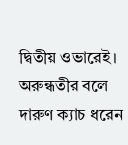দ্বিতীয় ওভারেই। অরুন্ধতীর বলে দারুণ ক্যাচ ধরেন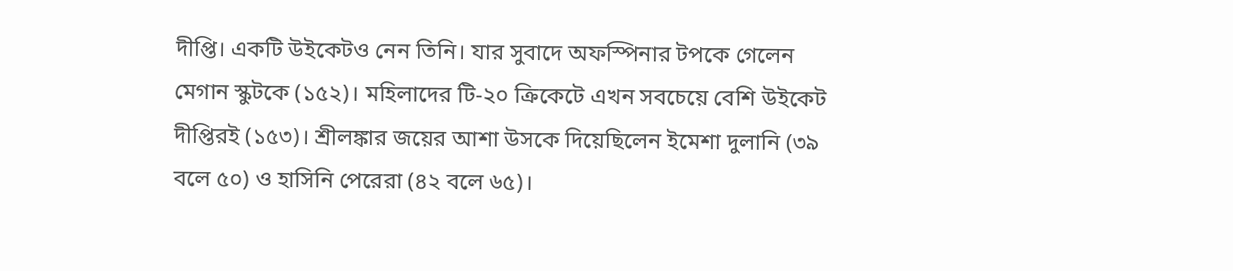দীপ্তি। একটি উইকেটও নেন তিনি। যার সুবাদে অফস্পিনার টপকে গেলেন মেগান স্কুটকে (১৫২)। মহিলাদের টি-২০ ক্রিকেটে এখন সবচেয়ে বেশি উইকেট দীপ্তিরই (১৫৩)। শ্রীলঙ্কার জয়ের আশা উসকে দিয়েছিলেন ইমেশা দুলানি (৩৯ বলে ৫০) ও হাসিনি পেরেরা (৪২ বলে ৬৫)।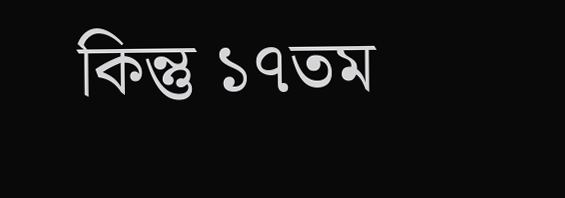কিন্তু ১৭তম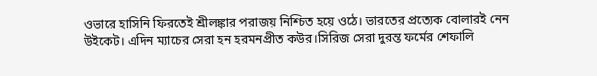ওভারে হাসিনি ফিরতেই শ্রীলঙ্কার পরাজয় নিশ্চিত হয়ে ওঠে। ভারতের প্রত্যেক বোলারই নেন উইকেট। এদিন ম্যাচের সেরা হন হরমনপ্রীত কউর।সিরিজ সেরা দুরন্ত ফর্মের শেফালি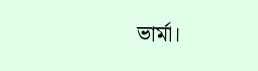ভার্মা।